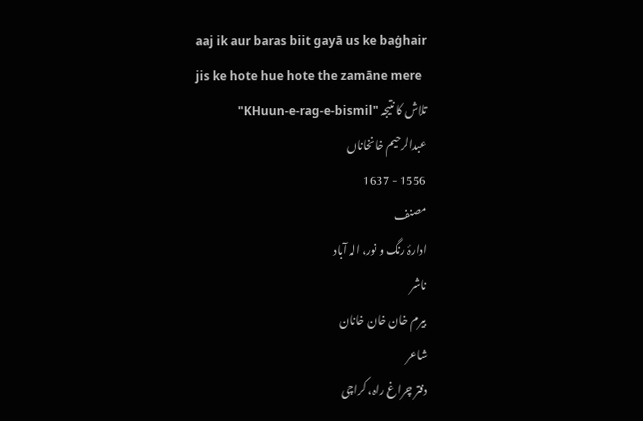aaj ik aur baras biit gayā us ke baġhair
jis ke hote hue hote the zamāne mere
تلاش کا نتیجہ "KHuun-e-rag-e-bismil"
عبدالرحیم خانخاناں
1556 - 1637
مصنف
ادارۂ رنگ و نور، الہ آباد
ناشر
بیرم خان خان خانان
شاعر
دفتر چراغ راہ، کراچی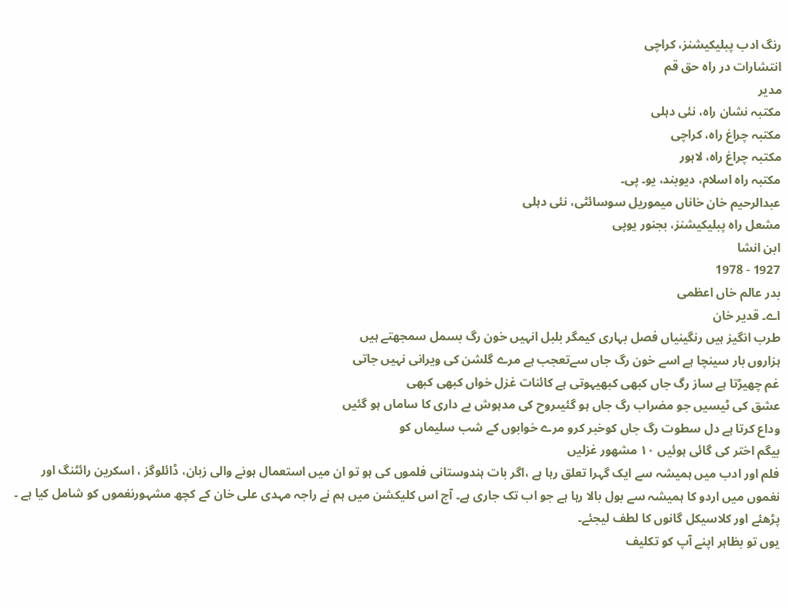رنگ ادب پبلیکیشنز، کراچی
انتشارات در راہ حق قم
مدیر
مکتبہ نشان راہ، نئی دہلی
مکتبہ چراغ راہ، کراچی
مکتبہ چراغ راہ، لاہور
مکتبہ راہ اسلام، دیوبند، یو۔ پی۔
عبدالرحیم خان خاناں میموریل سوسائٹی، نئی دہلی
مشعل راہ پبلیکیشنز، بجنور یوپی
ابن انشا
1927 - 1978
بدر عالم خاں اعظمی
اے۔ قدیر خان
طرب انگیز ہیں رنگینیاں فصل بہاری کیمگر بلبل انہیں خون رگ بسمل سمجھتے ہیں
ہزاروں بار سینچا ہے اسے خون رگ جاں سےتعجب ہے مرے گلشن کی ویرانی نہیں جاتی
غم چھیڑتا ہے ساز رگ جاں کبھی کبھیہوتی ہے کائنات غزل خواں کبھی کبھی
عشق کی ٹیسیں جو مضراب رگ جاں ہو گئیںروح کی مدہوش بے داری کا ساماں ہو گئیں
وداع کرتا ہے دل سطوت رگ جاں کوخبر کرو مرے خوابوں کے شب سلیماں کو
بیگم اختر کی گائی ہوئیں ١٠ مشهور غزلیں
فلم اور ادب میں ہمیشہ سے ایک گہرا تعلق رہا ہے ،اگر بات ہندوستانی فلموں کی ہو تو ان میں استعمال ہونے والی زبان، ڈائلوگز ، اسکرین رائٹنگ اور نغموں میں اردو کا ہمیشہ سے بول بالا رہا ہے جو اب تک جاری ہے۔ آج اس کلیکشن میں ہم نے راجہ مہدی علی خان کے کچھ مشہورنغموں کو شامل کیا ہے ۔ پڑھئے اور کلاسیکل گانوں کا لطف لیجئے۔
یوں تو بظاہر اپنے آپ کو تکلیف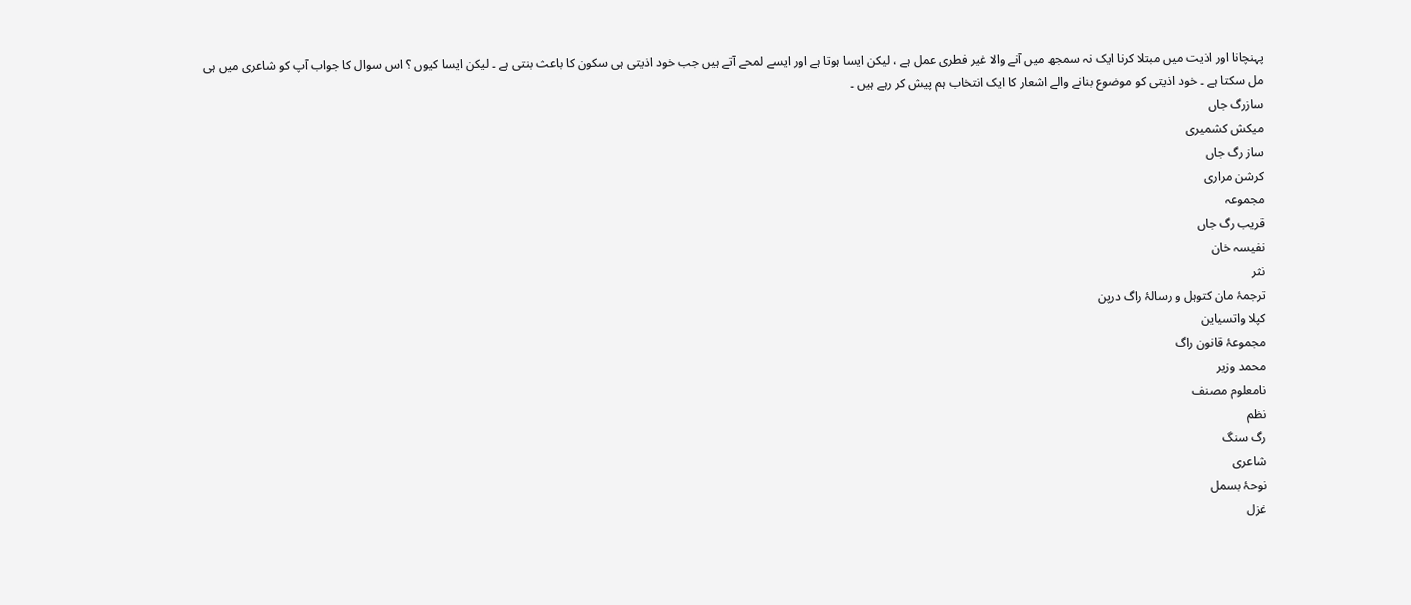پہنچانا اور اذیت میں مبتلا کرنا ایک نہ سمجھ میں آنے والا غیر فطری عمل ہے ، لیکن ایسا ہوتا ہے اور ایسے لمحے آتے ہیں جب خود اذیتی ہی سکون کا باعث بنتی ہے ۔ لیکن ایسا کیوں ؟ اس سوال کا جواب آپ کو شاعری میں ہی مل سکتا ہے ۔ خود اذیتی کو موضوع بنانے والے اشعار کا ایک انتخاب ہم پیش کر رہے ہیں ۔
سازرگ جاں
میکش کشمیری
ساز رگ جاں
کرشن مراری
مجموعہ
قریب رگ جاں
نفیسہ خان
نثر
ترجمۂ مان کتوہل و رسالۂ راگ درپن
کپلا واتسیاین
مجموعۂ قانون راگ
محمد وزیر
نامعلوم مصنف
نظم
رگ سنگ
شاعری
نوحۂ بسمل
غزل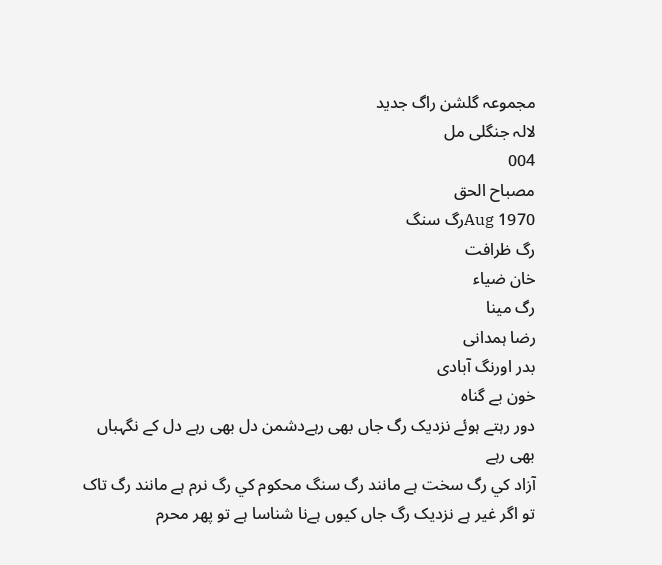مجموعہ گلشن راگ جدید
لالہ جنگلی مل
004
مصباح الحق
Aug 1970رگ سنگ
رگ ظرافت
خان ضیاء
رگ مینا
رضا ہمدانی
بدر اورنگ آبادی
خون بے گناہ
دور رہتے ہوئے نزدیک رگ جاں بھی رہےدشمن دل بھی رہے دل کے نگہباں بھی رہے
آزاد کي رگ سخت ہے مانند رگ سنگ محکوم کي رگ نرم ہے مانند رگ تاک
تو اگر غیر ہے نزدیک رگ جاں کیوں ہےنا شناسا ہے تو پھر محرم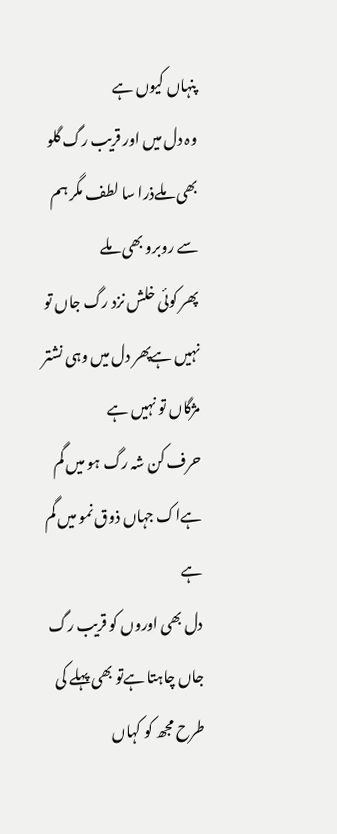پنہاں کیوں ہے
وہ دل میں اور قریب رگ گلو بھی ملےذرا سا لطف مگر ہم سے روبرو بھی ملے
پھر کوئی خلش نزد رگ جاں تو نہیں ہےپھر دل میں وہی نشتر مژگاں تو نہیں ہے
حرف کن شہ رگ ہو میں گم ہےاک جہاں ذوق نمو میں گم ہے
دل بھی اوروں کو قریب رگ جاں چاہتا ہےتو بھی پہلے کی طرح مجھ کو کہاں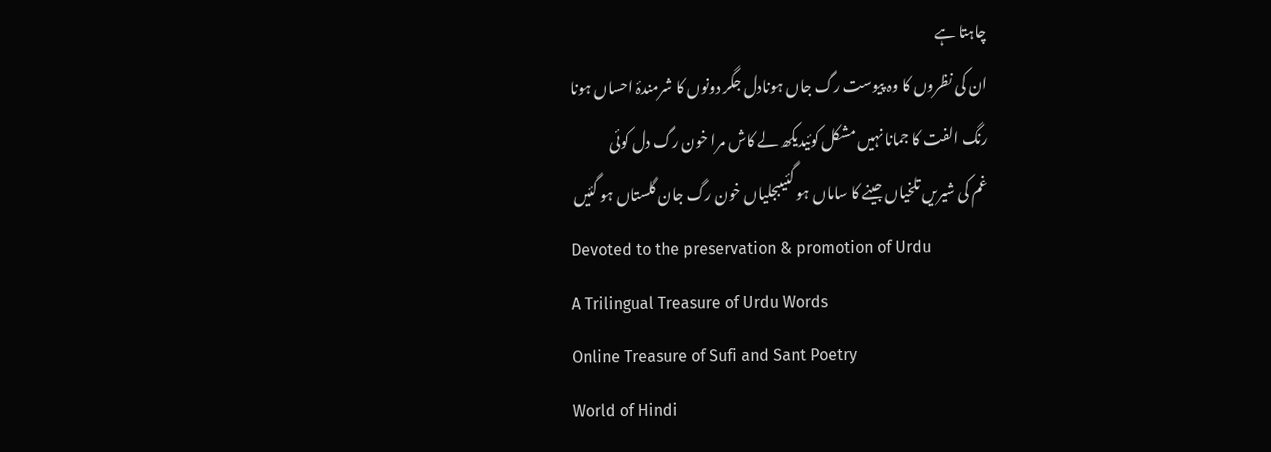چاہتا ہے
ان کی نظروں کا وہ پیوست رگ جاں ہونادل جگر دونوں کا شرمندۂ احساں ہونا
رنگ الفت کا جمانا نہیں مشکل کوئیدیکھ لے کاش مرا خون رگ دل کوئی
غم کی شیریں تلخیاں جینے کا ساماں ہو گئیںبجلیاں خون رگ جان گلستاں ہو گئیں
Devoted to the preservation & promotion of Urdu
A Trilingual Treasure of Urdu Words
Online Treasure of Sufi and Sant Poetry
World of Hindi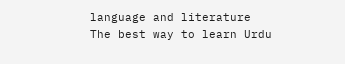language and literature
The best way to learn Urdu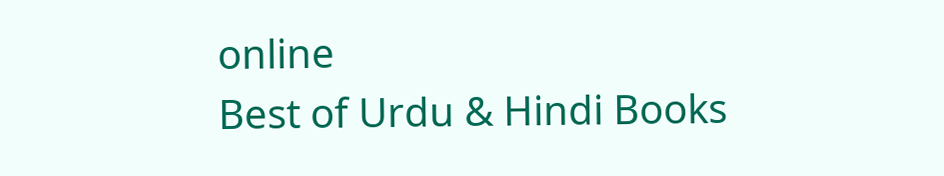online
Best of Urdu & Hindi Books